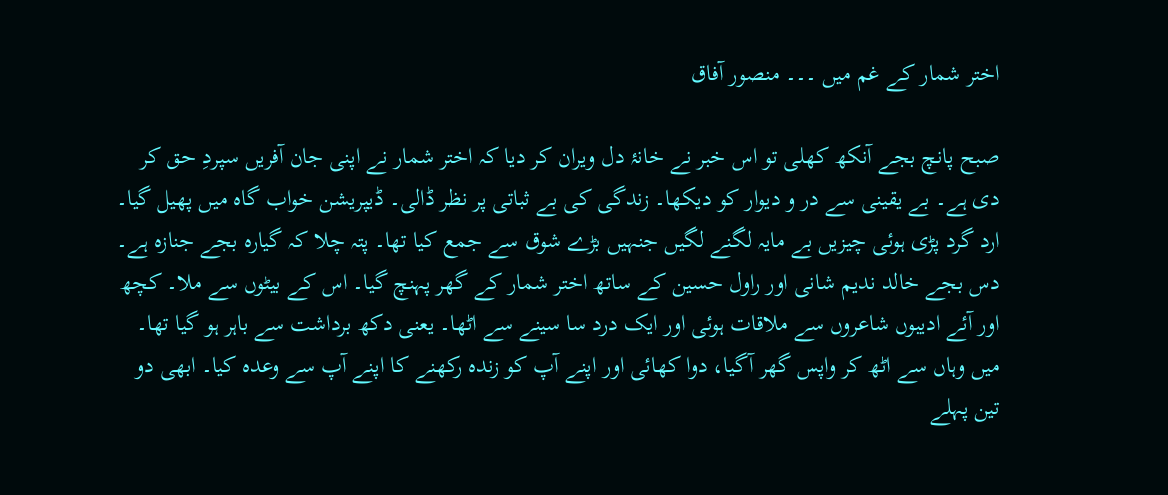اختر شمار کے غم میں ۔۔۔ منصور آفاق

صبح پانچ بجے آنکھ کھلی تو اس خبر نے خانۂ دل ویران کر دیا کہ اختر شمار نے اپنی جان آفریں سپردِ حق کر دی ہے۔ بے یقینی سے در و دیوار کو دیکھا۔ زندگی کی بے ثباتی پر نظر ڈالی۔ ڈیپریشن خواب گاہ میں پھیل گیا۔ ارد گرد پڑی ہوئی چیزیں بے مایہ لگنے لگیں جنہیں بڑے شوق سے جمع کیا تھا۔ پتہ چلا کہ گیارہ بجے جنازہ ہے۔ دس بجے خالد ندیم شانی اور راول حسین کے ساتھ اختر شمار کے گھر پہنچ گیا۔ اس کے بیٹوں سے ملا۔ کچھ اور آئے ادیبوں شاعروں سے ملاقات ہوئی اور ایک درد سا سینے سے اٹھا۔ یعنی دکھ برداشت سے باہر ہو گیا تھا۔ میں وہاں سے اٹھ کر واپس گھر آگیا، دوا کھائی اور اپنے آپ کو زندہ رکھنے کا اپنے آپ سے وعدہ کیا۔ ابھی دو تین پہلے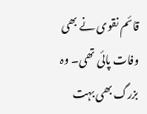قائم نقوی نے بھی وفات پائی تھی۔ وہ بزرگ بھی بہت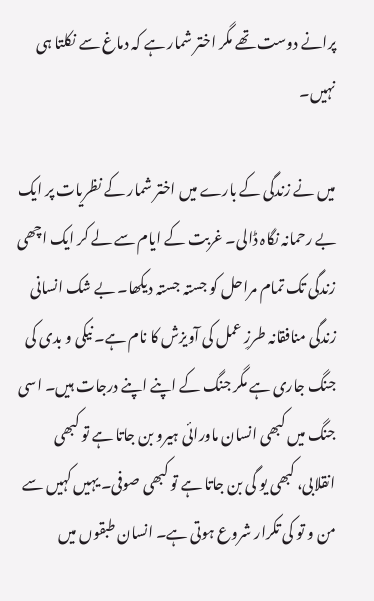پرانے دوست تھے مگر اختر شمار ہے کہ دماغ سے نکلتا ہی نہیں۔

میں نے زندگی کے بارے میں اختر شمار کے نظریات پر ایک بے رحمانہ نگاہ ڈالی۔ غربت کے ایام سے لے کر ایک اچھی زندگی تک تمام مراحل کو جستہ جستہ دیکھا۔ بے شک انسانی زندگی منافقانہ طرزِ عمل کی آویزش کا نام ہے۔ نیکی و بدی کی جنگ جاری ہے مگر جنگ کے اپنے اپنے درجات ہیں۔ اسی جنگ میں کبھی انسان ماورائی ہیرو بن جاتا ہے تو کبھی انقلابی، کبھی یو گی بن جاتا ہے تو کبھی صوفی۔ یہیں کہیں سے من و تو کی تکرار شروع ہوتی ہے۔ انسان طبقوں میں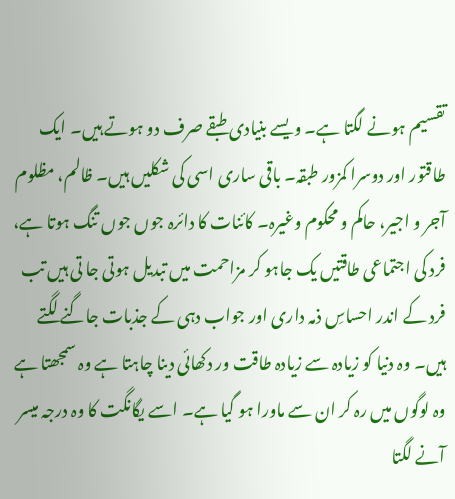تقسیم ہونے لگتا ہے۔ ویسے بنیادی طبقے صرف دو ہوتے ہیں۔ ایک طاقتور اور دوسرا کمزور طبقہ۔ باقی ساری اسی کی شکلیں ہیں۔ ظالم، مظلوم آجر و اجیر، حاکم و محکوم وغیرہ۔ کائنات کا دائرہ جوں جوں تنگ ہوتا ہے، فرد کی اجتماعی طاقتیں یک جاہو کر مزاحمت میں تبدیل ہوتی جا تی ہیں تب فرد کے اندر احساسِ ذمہ داری اور جواب دہی کے جذبات جاگنے لگتے ہیں۔ وہ دنیا کو زیادہ سے زیادہ طاقت ور دکھائی دینا چاہتا ہے وہ سمجھتا ہے وہ لوگوں میں رہ کر ان سے ماورا ہو گیا ہے۔ اسے یگانگت کا وہ درجہ میسر آنے لگتا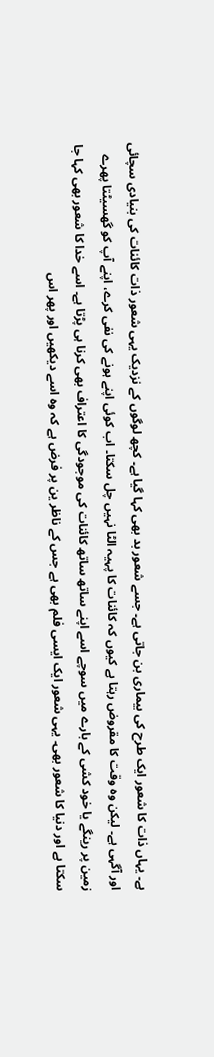ہے۔ یہاں ذات کا شعور ایک طرح کی بیماری بن جاتی ہے۔ جسے شعور بد بھی کہا گیا ہے۔ کچھ لوگوں کے نزدیک یہی شعور ذات کائنات کی بنیادی سچائی اور آگہی ہے۔ لیکن وہ وقت کا مقروض رہتا ہے کیوں کہ کائنات کا پہیہ الٹا نہیں چل سکتا۔ اب کوئی اپنے ہونے کی نفی کرے، اپنے آپ کو گھسیٹتا پھرے زمین پر رینگے یا خود کشی کے بارے میں سوچے اسے اپنے ساتھ ساتھ کائنات کی موجودگی کا اعتراف بھی کرنا ہی پڑتا ہے۔ اسے خدا کا شعور بھی کہا جا سکتا ہے اور دنیا کا شعور بھی۔ یہی شعور ایک ایسی فلم بھی ہے جس کے ناظر ین پر فرض ہے کہ وہ اسے دیکھیں اور پھر اس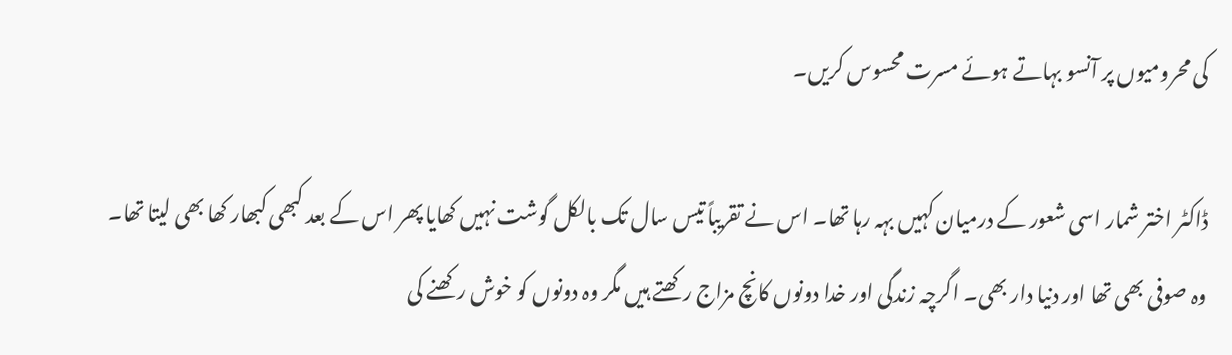کی محرومیوں پر آنسو بہاتے ہوئے مسرت محسوس کریں۔

ڈاکٹر اختر شمار اسی شعور کے درمیان کہیں بہہ رہا تھا۔ اس نے تقریباً تیس سال تک بالکل گوشت نہیں کھایا پھر اس کے بعد کبھی کبھار کھا بھی لیتا تھا۔ وہ صوفی بھی تھا اور دنیا دار بھی۔ اگرچہ زندگی اور خدا دونوں کانچ مزاج رکھتے ہیں مگر وہ دونوں کو خوش رکھنے کی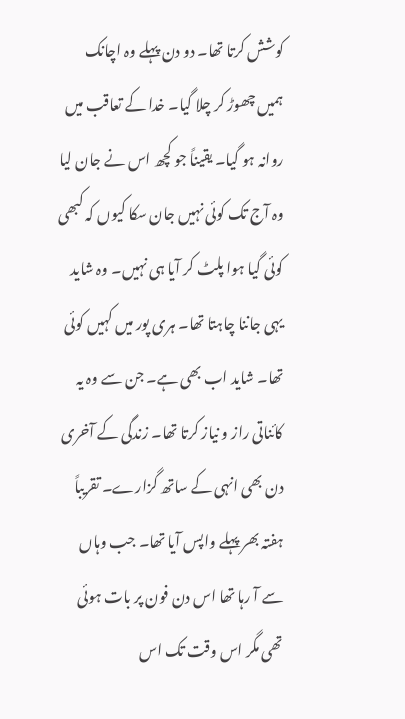کوشش کرتا تھا۔ دو دن پہلے وہ اچانک ہمیں چھوڑ کر چلا گیا۔ خدا کے تعاقب میں روانہ ہو گیا۔ یقیناً جو کچھ اس نے جان لیا وہ آج تک کوئی نہیں جان سکا کیوں کہ کبھی کوئی گیا ہوا پلٹ کر آیا ہی نہیں۔ وہ شاید یہی جاننا چاہتا تھا۔ ہری پور میں کہیں کوئی تھا۔ شاید اب بھی ہے۔ جن سے وہ یہ کائناتی راز و نیاز کرتا تھا۔ زندگی کے آخری دن بھی انہی کے ساتھ گزارے۔ تقریباً ہفتہ بھر پہلے واپس آیا تھا۔ جب وہاں سے آ رہا تھا اس دن فون پر بات ہوئی تھی مگر اس وقت تک اس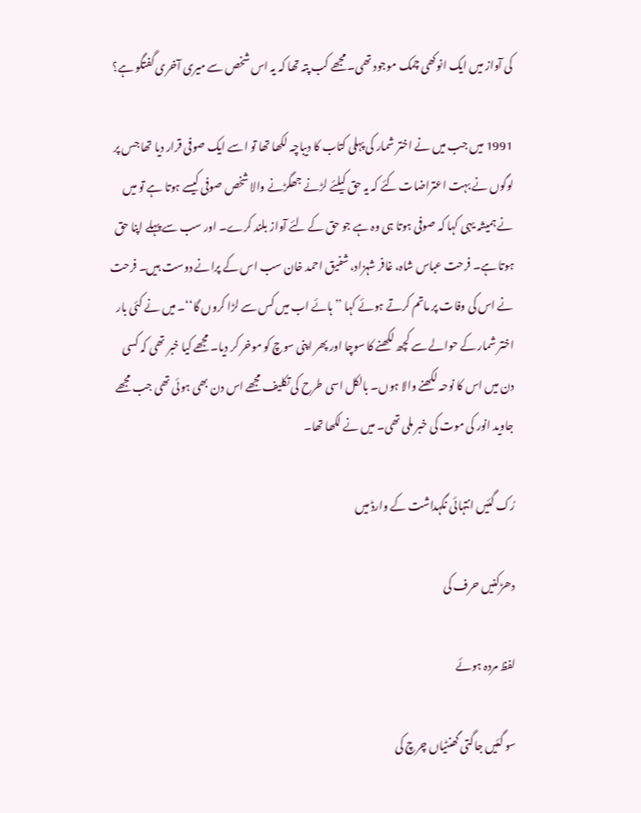کی آواز میں ایک انوکھی چمک موجود تھی۔ مجھے کب پتہ تھا کہ یہ اس شخص سے میری آخری گفتگو ہے؟

1991 میں جب میں نے اختر شمار کی پہلی کتاب کا دیباچہ لکھا تھا تو اسے ایک صوفی قرار دیا تھا جس پر لوگوں نے بہت اعتراضات کئے کہ یہ حق کیلئے لڑنے جھگڑنے والا شخص صوفی کیسے ہوتا ہے تو میں نے ہمیشہ یہی کہا کہ صوفی ہوتا ہی وہ ہے جو حق کے لئے آواز بلند کرے۔ اور سب سے پہلے اپنا حق ہوتا ہے۔ فرحت عباس شاہ، غافر شہزاد، شفیق احمد خان سب اس کے پرانے دوست ہیں۔ فرحت نے اس کی وفات پر ماتم کرتے ہوئے کہا ’’ہائے اب میں کس سے لڑا کروں گا‘‘۔ میں نے کئی بار اختر شمار کے حوالے سے کچھ لکھنے کا سوچا اور پھر اپنی سوچ کو موخر کر دیا۔ مجھے کیا خبر تھی کہ کسی دن میں اس کا نوحہ لکھنے والا ہوں۔ بالکل اسی طرح کی تکلیف مجھے اس دن بھی ہوئی تھی جب مجھے جاوید انور کی موت کی خبر ملی تھی۔ میں نے لکھا تھا۔

رُک گئیں انتہائی نگہداشت کے وارڈ میں

دھڑکنیں حرف کی

لفظ مردہ ہوئے

سو گئیں جاگتی گھنٹیاں چرچ کی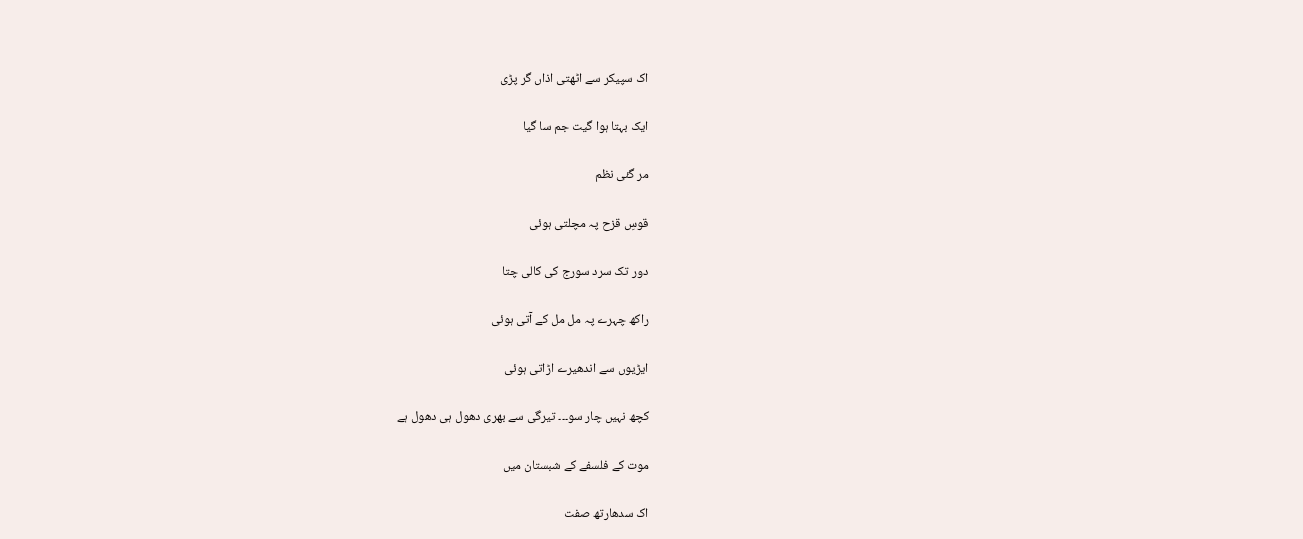اک سپیکر سے اٹھتی اذاں گر پڑی

ایک بہتا ہوا گیت جم سا گیا

مر گئی نظم

قوسِ قزح پہ مچلتی ہوئی

دور تک سرد سورج کی کالی چتا

راکھ چہرے پہ مل مل کے آتی ہوئی

ایڑیوں سے اندھیرے اڑاتی ہوئی

کچھ نہیں چار سو۔۔۔ تیرگی سے بھری دھول ہی دھول ہے

موت کے فلسفے کے شبستان میں

اک سدھارتھ صفت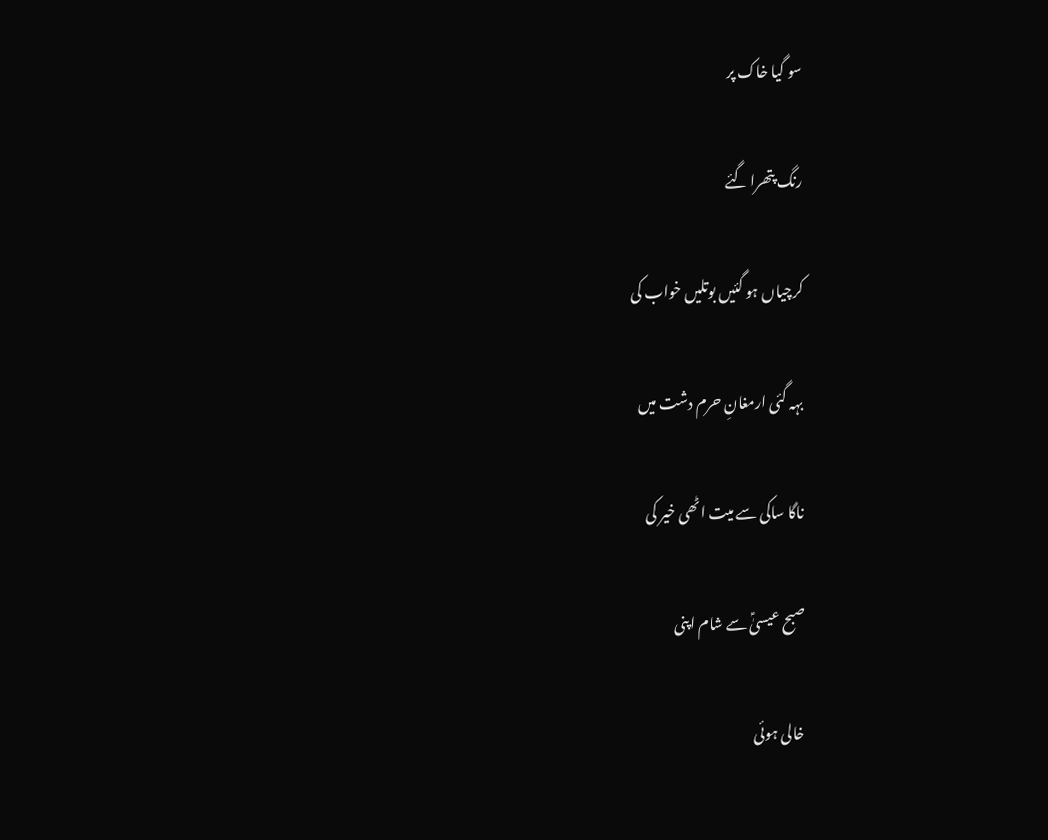سو گیا خاک پر

رنگ پتھرا گئے

کرچیاں ہو گئیں بوتلیں خواب کی

بہہ گئی ارمغانِ حرم دشت میں

ناگا ساکی سے میت اٹھی خیر کی

صبح عیسیٰؑ سے شام اپنی

خالی ہوئی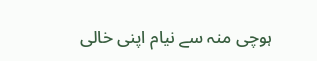ہوچی منہ سے نیام اپنی خالی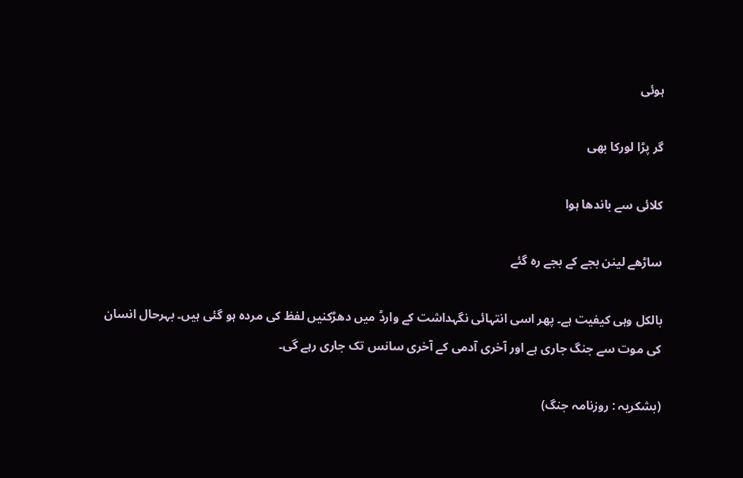ہوئی

گر پڑا لورکا بھی

کلائی سے باندھا ہوا

ساڑھے لینن بجے کے بجے رہ گئے

بالکل وہی کیفیت ہے۔ پھر اسی انتہائی نگہداشت کے وارڈ میں دھڑکنیں لفظ کی مردہ ہو گئی ہیں۔ بہرحال انسان کی موت سے جنگ جاری ہے اور آخری آدمی کے آخری سانس تک جاری رہے گی۔

(بشکریہ : روزنامہ جنگ)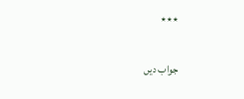٭٭٭

جواب دیں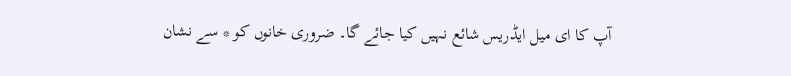آپ کا ای میل ایڈریس شائع نہیں کیا جائے گا۔ ضروری خانوں کو * سے نشان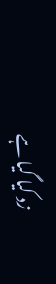زد کیا گیا ہے